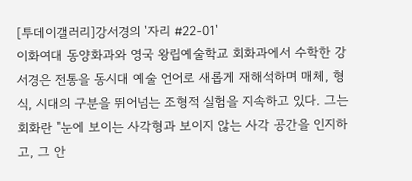[투데이갤러리]강서경의 '자리 #22-01'
이화여대 동양화과와 영국 왕립예술학교 회화과에서 수학한 강서경은 전통을 동시대 예술 언어로 새롭게 재해석하며 매체, 형식, 시대의 구분을 뛰어넘는 조형적 실험을 지속하고 있다. 그는 회화란 "눈에 보이는 사각형과 보이지 않는 사각 공간을 인지하고, 그 안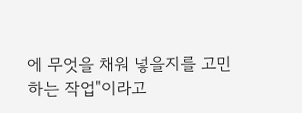에 무엇을 채워 넣을지를 고민하는 작업"이라고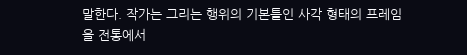말한다. 작가는 그리는 행위의 기본틀인 사각 형태의 프레임을 전통에서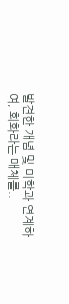발견한 개념 및 미학과 연계하여, 회화라는 매체를..